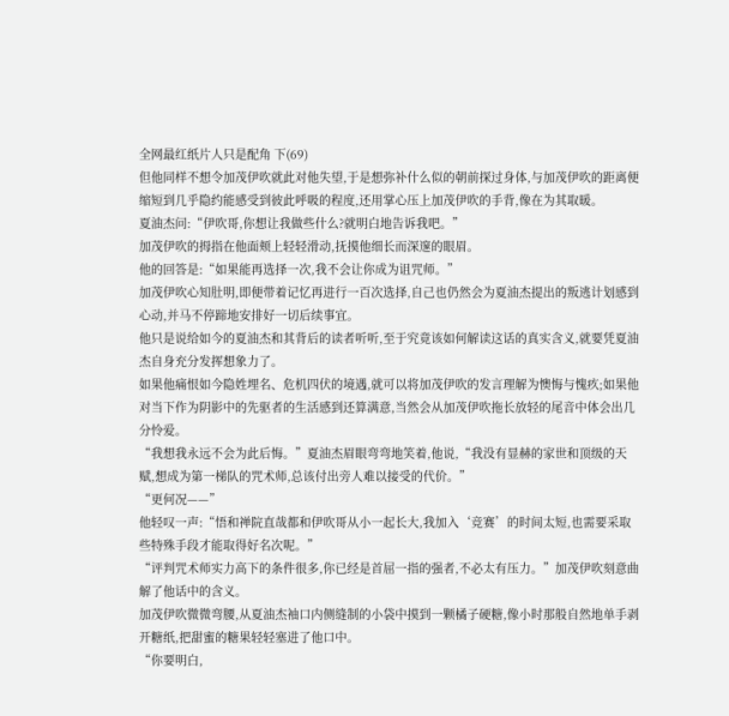全网最红纸片人只是配角 下(69)
但他同样不想令加茂伊吹就此对他失望,于是想弥补什么似的朝前探过身体,与加茂伊吹的距离便缩短到几乎隐约能感受到彼此呼吸的程度,还用掌心压上加茂伊吹的手背,像在为其取暖。
夏油杰问:“伊吹哥,你想让我做些什么?就明白地告诉我吧。”
加茂伊吹的拇指在他面颊上轻轻滑动,抚摸他细长而深邃的眼眉。
他的回答是:“如果能再选择一次,我不会让你成为诅咒师。”
加茂伊吹心知肚明,即便带着记忆再进行一百次选择,自己也仍然会为夏油杰提出的叛逃计划感到心动,并马不停蹄地安排好一切后续事宜。
他只是说给如今的夏油杰和其背后的读者听听,至于究竟该如何解读这话的真实含义,就要凭夏油杰自身充分发挥想象力了。
如果他痛恨如今隐姓埋名、危机四伏的境遇,就可以将加茂伊吹的发言理解为懊悔与愧疚;如果他对当下作为阴影中的先驱者的生活感到还算满意,当然会从加茂伊吹拖长放轻的尾音中体会出几分怜爱。
“我想我永远不会为此后悔。”夏油杰眉眼弯弯地笑着,他说,“我没有显赫的家世和顶级的天赋,想成为第一梯队的咒术师,总该付出旁人难以接受的代价。”
“更何况——”
他轻叹一声:“悟和禅院直哉都和伊吹哥从小一起长大,我加入‘竞赛’的时间太短,也需要采取些特殊手段才能取得好名次呢。”
“评判咒术师实力高下的条件很多,你已经是首屈一指的强者,不必太有压力。”加茂伊吹刻意曲解了他话中的含义。
加茂伊吹微微弯腰,从夏油杰袖口内侧缝制的小袋中摸到一颗橘子硬糖,像小时那般自然地单手剥开糖纸,把甜蜜的糖果轻轻塞进了他口中。
“你要明白,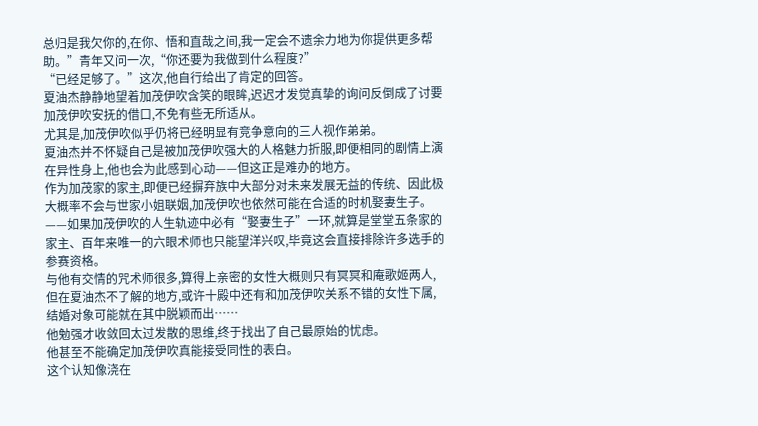总归是我欠你的,在你、悟和直哉之间,我一定会不遗余力地为你提供更多帮助。”青年又问一次,“你还要为我做到什么程度?”
“已经足够了。”这次,他自行给出了肯定的回答。
夏油杰静静地望着加茂伊吹含笑的眼眸,迟迟才发觉真挚的询问反倒成了讨要加茂伊吹安抚的借口,不免有些无所适从。
尤其是,加茂伊吹似乎仍将已经明显有竞争意向的三人视作弟弟。
夏油杰并不怀疑自己是被加茂伊吹强大的人格魅力折服,即便相同的剧情上演在异性身上,他也会为此感到心动——但这正是难办的地方。
作为加茂家的家主,即便已经摒弃族中大部分对未来发展无益的传统、因此极大概率不会与世家小姐联姻,加茂伊吹也依然可能在合适的时机娶妻生子。
——如果加茂伊吹的人生轨迹中必有“娶妻生子”一环,就算是堂堂五条家的家主、百年来唯一的六眼术师也只能望洋兴叹,毕竟这会直接排除许多选手的参赛资格。
与他有交情的咒术师很多,算得上亲密的女性大概则只有冥冥和庵歌姬两人,但在夏油杰不了解的地方,或许十殿中还有和加茂伊吹关系不错的女性下属,结婚对象可能就在其中脱颖而出……
他勉强才收敛回太过发散的思维,终于找出了自己最原始的忧虑。
他甚至不能确定加茂伊吹真能接受同性的表白。
这个认知像浇在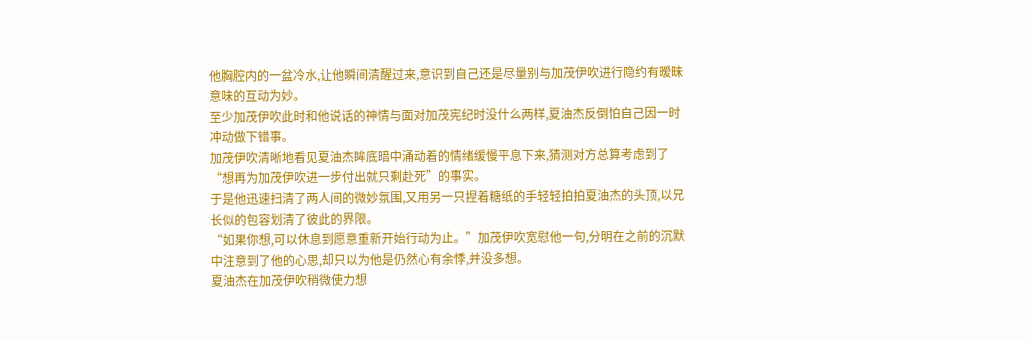他胸腔内的一盆冷水,让他瞬间清醒过来,意识到自己还是尽量别与加茂伊吹进行隐约有暧昧意味的互动为妙。
至少加茂伊吹此时和他说话的神情与面对加茂宪纪时没什么两样,夏油杰反倒怕自己因一时冲动做下错事。
加茂伊吹清晰地看见夏油杰眸底暗中涌动着的情绪缓慢平息下来,猜测对方总算考虑到了“想再为加茂伊吹进一步付出就只剩赴死”的事实。
于是他迅速扫清了两人间的微妙氛围,又用另一只捏着糖纸的手轻轻拍拍夏油杰的头顶,以兄长似的包容划清了彼此的界限。
“如果你想,可以休息到愿意重新开始行动为止。”加茂伊吹宽慰他一句,分明在之前的沉默中注意到了他的心思,却只以为他是仍然心有余悸,并没多想。
夏油杰在加茂伊吹稍微使力想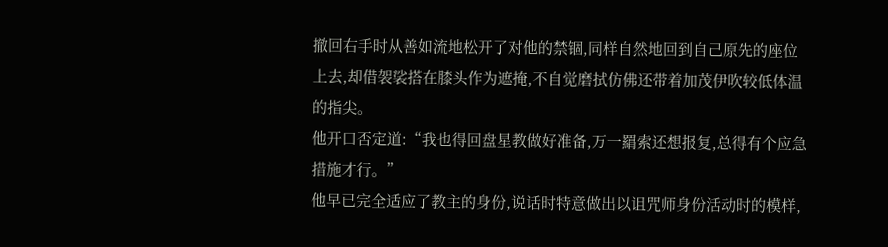撤回右手时从善如流地松开了对他的禁锢,同样自然地回到自己原先的座位上去,却借袈裟搭在膝头作为遮掩,不自觉磨拭仿佛还带着加茂伊吹较低体温的指尖。
他开口否定道:“我也得回盘星教做好准备,万一羂索还想报复,总得有个应急措施才行。”
他早已完全适应了教主的身份,说话时特意做出以诅咒师身份活动时的模样,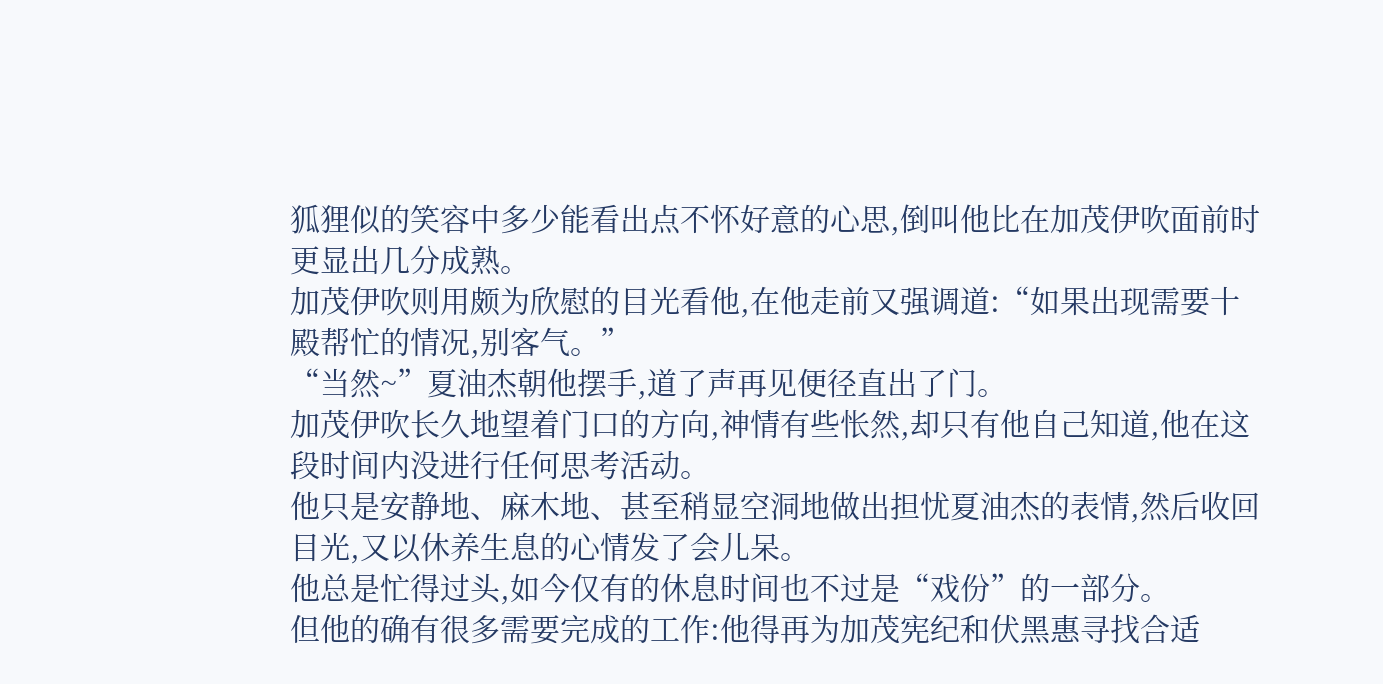狐狸似的笑容中多少能看出点不怀好意的心思,倒叫他比在加茂伊吹面前时更显出几分成熟。
加茂伊吹则用颇为欣慰的目光看他,在他走前又强调道:“如果出现需要十殿帮忙的情况,别客气。”
“当然~”夏油杰朝他摆手,道了声再见便径直出了门。
加茂伊吹长久地望着门口的方向,神情有些怅然,却只有他自己知道,他在这段时间内没进行任何思考活动。
他只是安静地、麻木地、甚至稍显空洞地做出担忧夏油杰的表情,然后收回目光,又以休养生息的心情发了会儿呆。
他总是忙得过头,如今仅有的休息时间也不过是“戏份”的一部分。
但他的确有很多需要完成的工作:他得再为加茂宪纪和伏黑惠寻找合适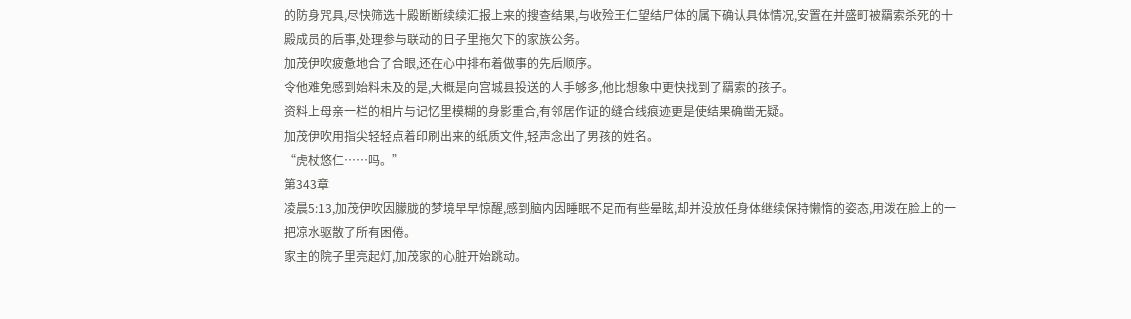的防身咒具,尽快筛选十殿断断续续汇报上来的搜查结果,与收殓王仁望结尸体的属下确认具体情况,安置在并盛町被羂索杀死的十殿成员的后事,处理参与联动的日子里拖欠下的家族公务。
加茂伊吹疲惫地合了合眼,还在心中排布着做事的先后顺序。
令他难免感到始料未及的是,大概是向宫城县投送的人手够多,他比想象中更快找到了羂索的孩子。
资料上母亲一栏的相片与记忆里模糊的身影重合,有邻居作证的缝合线痕迹更是使结果确凿无疑。
加茂伊吹用指尖轻轻点着印刷出来的纸质文件,轻声念出了男孩的姓名。
“虎杖悠仁……吗。”
第343章
凌晨5:13,加茂伊吹因朦胧的梦境早早惊醒,感到脑内因睡眠不足而有些晕眩,却并没放任身体继续保持懒惰的姿态,用泼在脸上的一把凉水驱散了所有困倦。
家主的院子里亮起灯,加茂家的心脏开始跳动。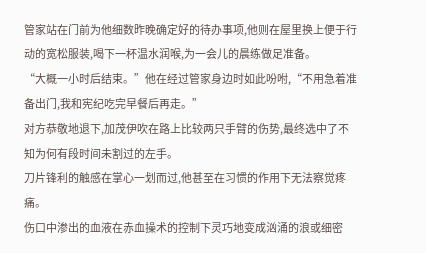管家站在门前为他细数昨晚确定好的待办事项,他则在屋里换上便于行动的宽松服装,喝下一杯温水润喉,为一会儿的晨练做足准备。
“大概一小时后结束。”他在经过管家身边时如此吩咐,“不用急着准备出门,我和宪纪吃完早餐后再走。”
对方恭敬地退下,加茂伊吹在路上比较两只手臂的伤势,最终选中了不知为何有段时间未割过的左手。
刀片锋利的触感在掌心一划而过,他甚至在习惯的作用下无法察觉疼痛。
伤口中渗出的血液在赤血操术的控制下灵巧地变成汹涌的浪或细密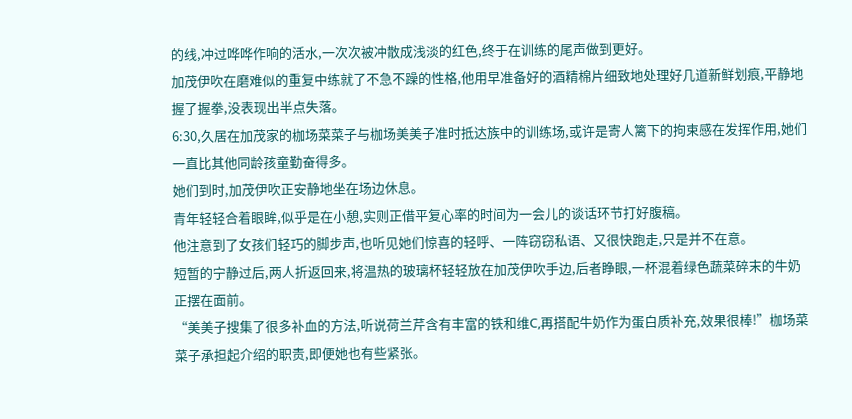的线,冲过哗哗作响的活水,一次次被冲散成浅淡的红色,终于在训练的尾声做到更好。
加茂伊吹在磨难似的重复中练就了不急不躁的性格,他用早准备好的酒精棉片细致地处理好几道新鲜划痕,平静地握了握拳,没表现出半点失落。
6:30,久居在加茂家的枷场菜菜子与枷场美美子准时抵达族中的训练场,或许是寄人篱下的拘束感在发挥作用,她们一直比其他同龄孩童勤奋得多。
她们到时,加茂伊吹正安静地坐在场边休息。
青年轻轻合着眼眸,似乎是在小憩,实则正借平复心率的时间为一会儿的谈话环节打好腹稿。
他注意到了女孩们轻巧的脚步声,也听见她们惊喜的轻呼、一阵窃窃私语、又很快跑走,只是并不在意。
短暂的宁静过后,两人折返回来,将温热的玻璃杯轻轻放在加茂伊吹手边,后者睁眼,一杯混着绿色蔬菜碎末的牛奶正摆在面前。
“美美子搜集了很多补血的方法,听说荷兰芹含有丰富的铁和维C,再搭配牛奶作为蛋白质补充,效果很棒!”枷场菜菜子承担起介绍的职责,即便她也有些紧张。